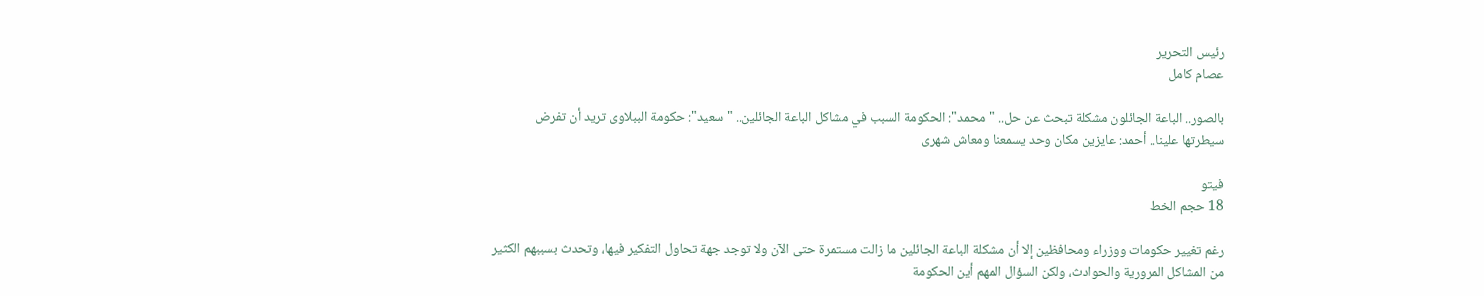رئيس التحرير
عصام كامل

بالصور.. الباعة الجائلون مشكلة تبحث عن حل.. "محمد": الحكومة السبب في مشاكل الباعة الجائلين.. "سعيد": حكومة الببلاوى تريد أن تفرض سيطرتها علينا.. أحمد: عايزين مكان وحد يسمعنا ومعاش شهرى

فيتو
18 حجم الخط

رغم تغيير حكومات ووزراء ومحافظين إلا أن مشكلة الباعة الجائلين ما زالت مستمرة حتى الآن ولا توجد جهة تحاول التفكير فيها، وتحدث بسببهم الكثير من المشاكل المرورية والحوادث، ولكن السؤال المهم أين الحكومة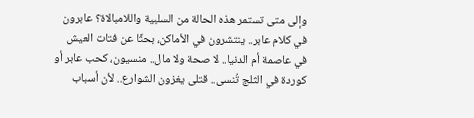وإلى متى تستمر هذه الحالة من السلبية واللامبالاة؟ عابرون في كلام عابر.. ينتشرون في الأماكن، بحثًا عن فتات العيش في عاصمة أم الدنيا.. لا صحة ولا مال.. منسيون، كحب عابر أو كوردة في الثلج تُنسى.. قتلى يغزون الشوارع.. لأن أسباب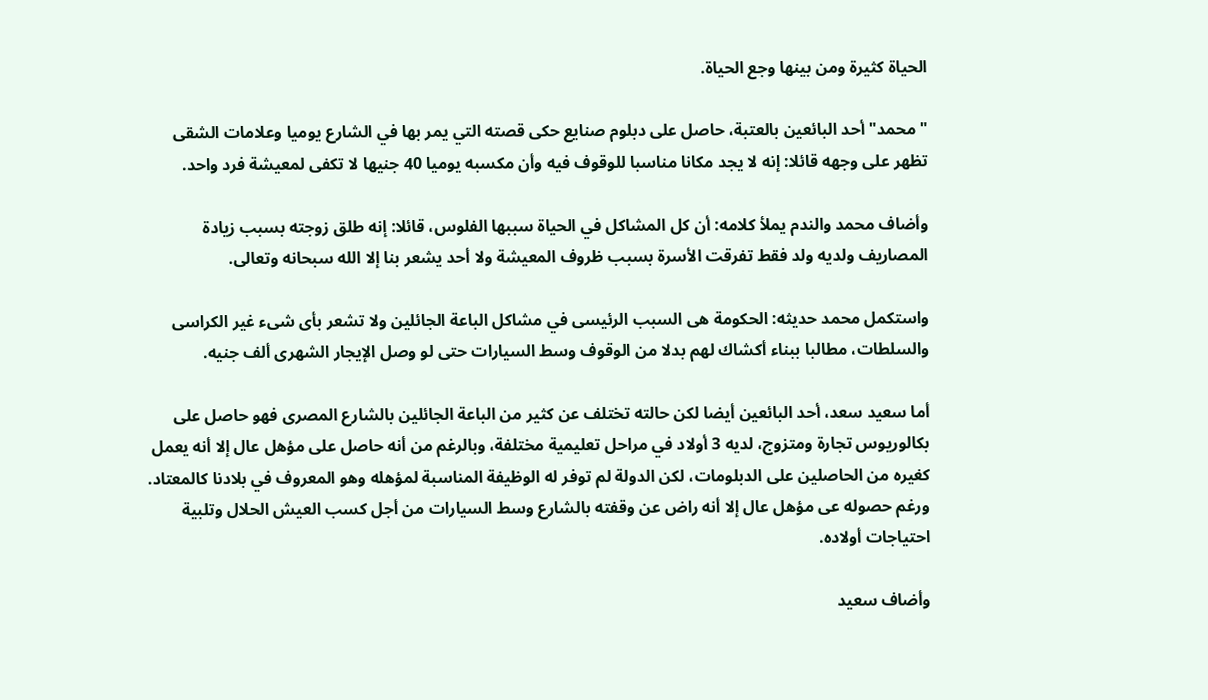الحياة كثيرة ومن بينها وجع الحياة.

"محمد" أحد البائعين بالعتبة، حاصل على دبلوم صنايع حكى قصته التي يمر بها في الشارع يوميا وعلامات الشقى تظهر على وجهه قائلا: إنه لا يجد مكانا مناسبا للوقوف فيه وأن مكسبه يوميا 40 جنيها لا تكفى لمعيشة فرد واحد.

وأضاف محمد والندم يملأ كلامه: أن كل المشاكل في الحياة سببها الفلوس، قائلا: إنه طلق زوجته بسبب زيادة المصاريف ولديه ولد فقط تفرقت الأسرة بسبب ظروف المعيشة ولا أحد يشعر بنا إلا الله سبحانه وتعالى.

واستكمل محمد حديثه: الحكومة هى السبب الرئيسى في مشاكل الباعة الجائلين ولا تشعر بأى شىء غير الكراسى والسلطات، مطالبا ببناء أكشاك لهم بدلا من الوقوف وسط السيارات حتى لو وصل الإيجار الشهرى ألف جنيه.

أما سعيد سعد، أحد البائعين أيضا لكن حالته تختلف عن كثير من الباعة الجائلين بالشارع المصرى فهو حاصل على بكالوريوس تجارة ومتزوج، لديه 3 أولاد في مراحل تعليمية مختلفة، وبالرغم من أنه حاصل على مؤهل عال إلا أنه يعمل كغيره من الحاصلين على الدبلومات، لكن الدولة لم توفر له الوظيفة المناسبة لمؤهله وهو المعروف في بلادنا كالمعتاد. ورغم حصوله عى مؤهل عال إلا أنه راض عن وقفته بالشارع وسط السيارات من أجل كسب العيش الحلال وتلبية احتياجات أولاده.

وأضاف سعيد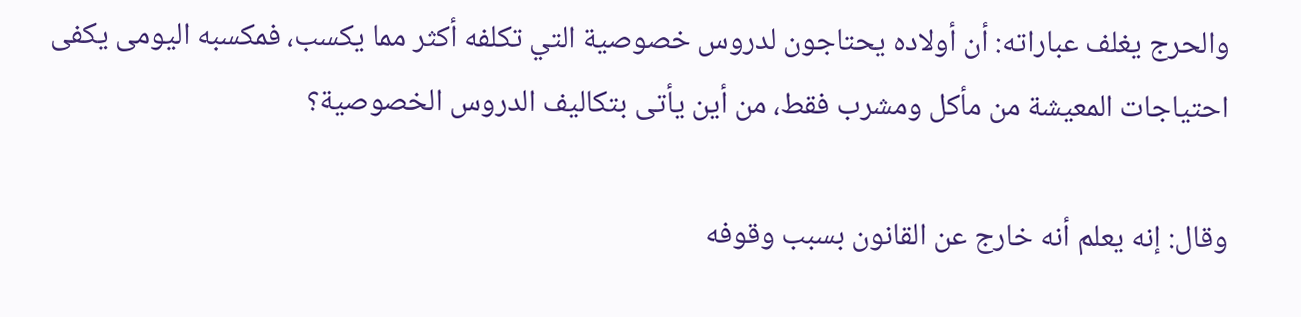والحرج يغلف عباراته: أن أولاده يحتاجون لدروس خصوصية التي تكلفه أكثر مما يكسب، فمكسبه اليومى يكفى احتياجات المعيشة من مأكل ومشرب فقط، من أين يأتى بتكاليف الدروس الخصوصية؟

وقال: إنه يعلم أنه خارج عن القانون بسبب وقوفه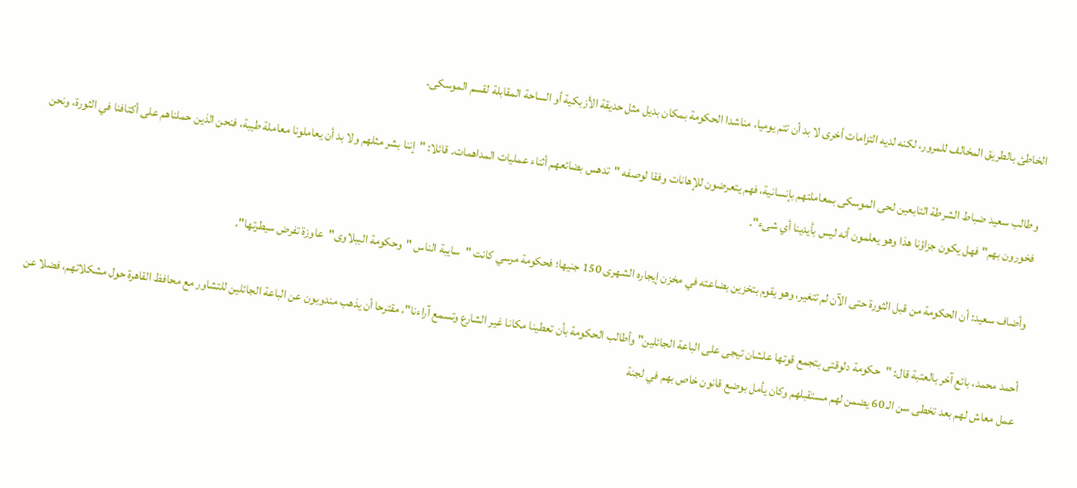الخاطئ بالطريق المخالف للمرور، لكنه لديه التزامات أخرى لا بد أن تتم يوميا، مناشدا الحكومة بمكان بديل مثل حديقة الأزبكية أو الساحة المقابلة لقسم الموسكى.

وطالب سعيد ضباط الشرطة التابعين لحى الموسكى بمعاملتهم بإنسانية، فهم يتعرضون للإهانات وفقا لوصفه "تدهس بضائعهم أثناء عمليات المداهمات. قائلا: "إننا بشر مثلهم ولا بد أن يعاملونا معاملة طيبة، فنحن الذين حملناهم على أكتافنا في الثورة، ونحن فخورون بهم" فهل يكون جزاؤنا هذا وهو يعلمون أنه ليس بأيدينا أي شىء".

وأضاف سعيد: أن الحكومة من قبل الثورة حتى الآن لم تتغير، وهو يقوم بتخزين بضاعته في مخزن إيجاره الشهرى 150 جنيها؛ فحكومة مرسي كانت "سايبة الناس "وحكومة الببلاوى"عاوزة تفرض سيطرتها".

أحمد محمد، بائع آخر بالعتبة قال: "حكومة دلوقتى بتجمع قوتها علشان تيجى على الباعة الجائلين" وأطالب الحكومة بأن تعطينا مكانا غير الشارع وتسمع آراءنا"، مقترحا أن يذهب مندوبون عن الباعة الجائلين للتشاور مع محافظ القاهرة حول مشكلاتهم، فضلا عن عمل معاش لهم بعد تخطى سن الـ 60 يضمن لهم مستقبلهم وكان يأمل بوضع قانون خاص بهم في لجنة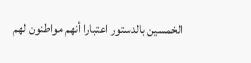الخمسين بالدستور اعتبارا أنهم مواطنون لهم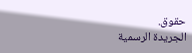حقوق.
الجريدة الرسمية